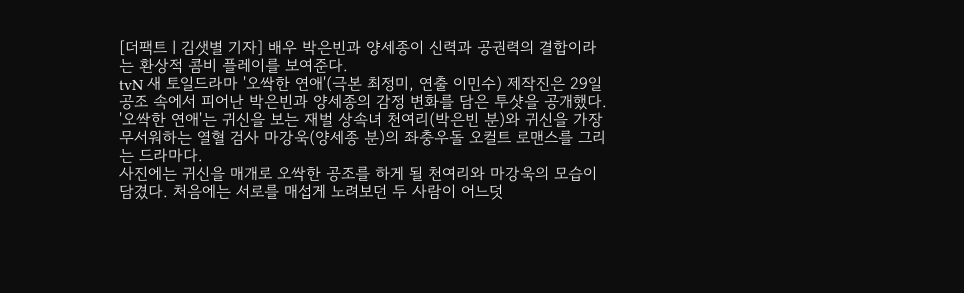[더팩트ㅣ김샛별 기자] 배우 박은빈과 양세종이 신력과 공권력의 결합이라는 환상적 콤비 플레이를 보여준다.
tvN 새 토일드라마 '오싹한 연애'(극본 최정미, 연출 이민수) 제작진은 29일 공조 속에서 피어난 박은빈과 양세종의 감정 변화를 담은 투샷을 공개했다.
'오싹한 연애'는 귀신을 보는 재벌 상속녀 천여리(박은빈 분)와 귀신을 가장 무서워하는 열혈 검사 마강욱(양세종 분)의 좌충우돌 오컬트 로맨스를 그리는 드라마다.
사진에는 귀신을 매개로 오싹한 공조를 하게 될 천여리와 마강욱의 모습이 담겼다. 처음에는 서로를 매섭게 노려보던 두 사람이 어느덧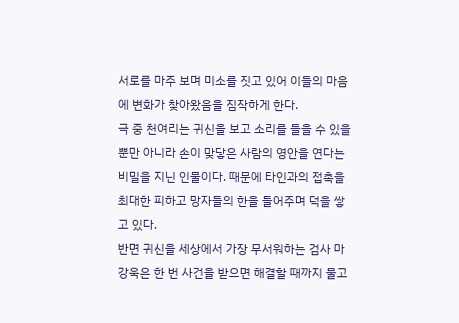서로를 마주 보며 미소를 짓고 있어 이들의 마음에 변화가 찾아왔음을 짐작하게 한다.
극 중 천여리는 귀신을 보고 소리를 들을 수 있을 뿐만 아니라 손이 맞닿은 사람의 영안을 연다는 비밀을 지닌 인물이다. 때문에 타인과의 접촉을 최대한 피하고 망자들의 한을 들어주며 덕을 쌓고 있다.
반면 귀신을 세상에서 가장 무서워하는 검사 마강욱은 한 번 사건을 받으면 해결할 때까지 물고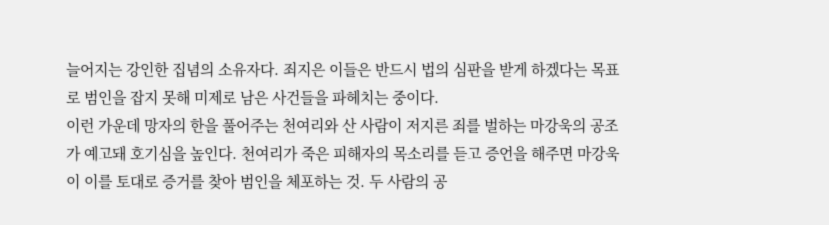늘어지는 강인한 집념의 소유자다. 죄지은 이들은 반드시 법의 심판을 받게 하겠다는 목표로 범인을 잡지 못해 미제로 남은 사건들을 파헤치는 중이다.
이런 가운데 망자의 한을 풀어주는 천여리와 산 사람이 저지른 죄를 벌하는 마강욱의 공조가 예고돼 호기심을 높인다. 천여리가 죽은 피해자의 목소리를 듣고 증언을 해주면 마강욱이 이를 토대로 증거를 찾아 범인을 체포하는 것. 두 사람의 공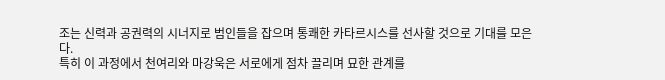조는 신력과 공권력의 시너지로 범인들을 잡으며 통쾌한 카타르시스를 선사할 것으로 기대를 모은다.
특히 이 과정에서 천여리와 마강욱은 서로에게 점차 끌리며 묘한 관계를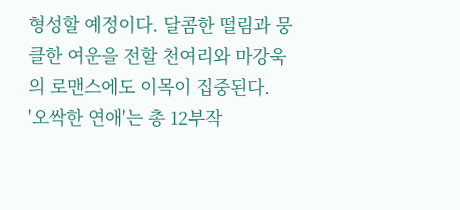형성할 예정이다. 달콤한 떨림과 뭉클한 여운을 전할 천여리와 마강욱의 로맨스에도 이목이 집중된다.
'오싹한 연애'는 총 12부작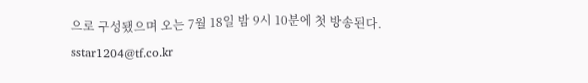으로 구성됐으며 오는 7월 18일 밤 9시 10분에 첫 방송된다.
sstar1204@tf.co.kr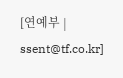[연예부 | ssent@tf.co.kr]